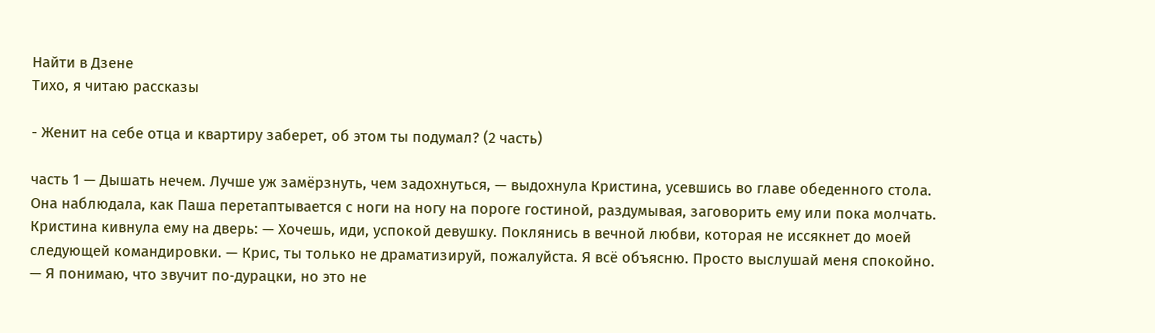Найти в Дзене
Тихо, я читаю рассказы

- Женит на себе отца и квартиру заберет, об этом ты подумал? (2 часть)

часть 1 — Дышать нечем. Лучше уж замёрзнуть, чем задохнуться, — выдохнула Кристина, усевшись во главе обеденного стола. Она наблюдала, как Паша перетаптывается с ноги на ногу на пороге гостиной, раздумывая, заговорить ему или пока молчать. Кристина кивнула ему на дверь: — Хочешь, иди, успокой девушку. Поклянись в вечной любви, которая не иссякнет до моей следующей командировки. — Крис, ты только не драматизируй, пожалуйста. Я всё объясню. Просто выслушай меня спокойно. — Я понимаю, что звучит по‑дурацки, но это не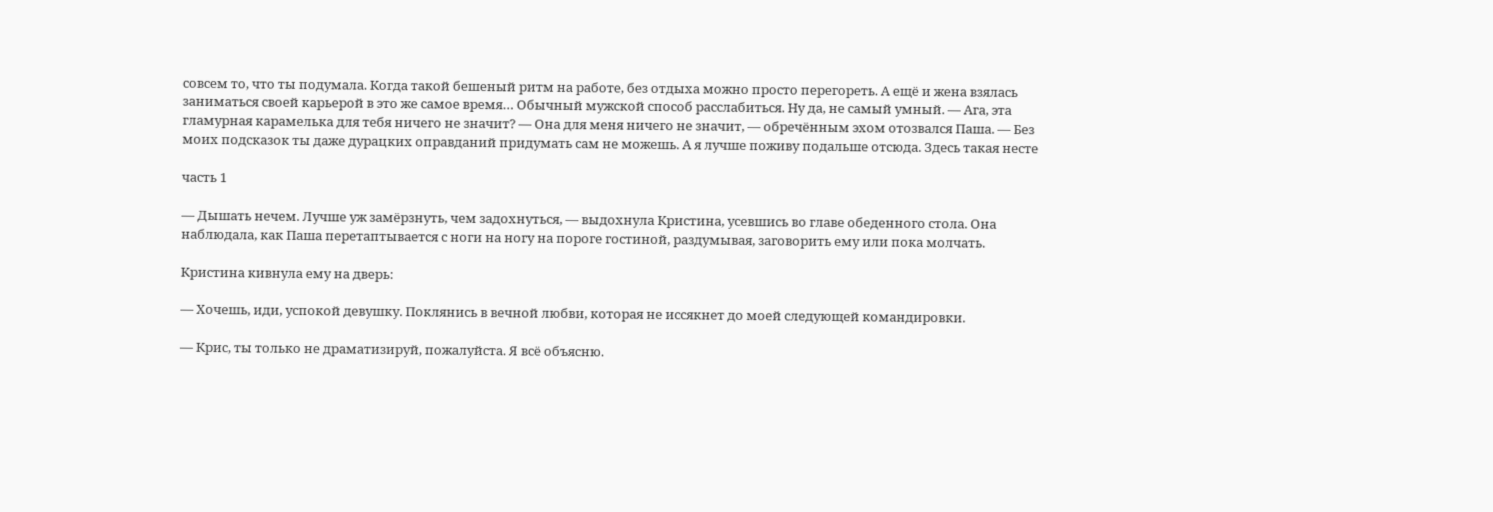совсем то, что ты подумала. Когда такой бешеный ритм на работе, без отдыха можно просто перегореть. А ещё и жена взялась заниматься своей карьерой в это же самое время… Обычный мужской способ расслабиться. Ну да, не самый умный. — Ага, эта гламурная карамелька для тебя ничего не значит? — Она для меня ничего не значит, — обречённым эхом отозвался Паша. — Без моих подсказок ты даже дурацких оправданий придумать сам не можешь. А я лучше поживу подальше отсюда. Здесь такая несте

часть 1

— Дышать нечем. Лучше уж замёрзнуть, чем задохнуться, — выдохнула Кристина, усевшись во главе обеденного стола. Она наблюдала, как Паша перетаптывается с ноги на ногу на пороге гостиной, раздумывая, заговорить ему или пока молчать.

Кристина кивнула ему на дверь:

— Хочешь, иди, успокой девушку. Поклянись в вечной любви, которая не иссякнет до моей следующей командировки.

— Крис, ты только не драматизируй, пожалуйста. Я всё объясню.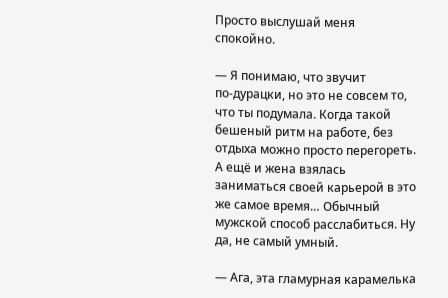Просто выслушай меня спокойно.

— Я понимаю, что звучит по‑дурацки, но это не совсем то, что ты подумала. Когда такой бешеный ритм на работе, без отдыха можно просто перегореть. А ещё и жена взялась заниматься своей карьерой в это же самое время… Обычный мужской способ расслабиться. Ну да, не самый умный.

— Ага, эта гламурная карамелька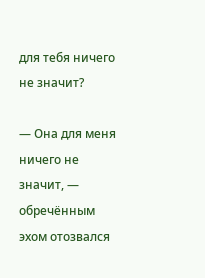для тебя ничего не значит?

— Она для меня ничего не значит, — обречённым эхом отозвался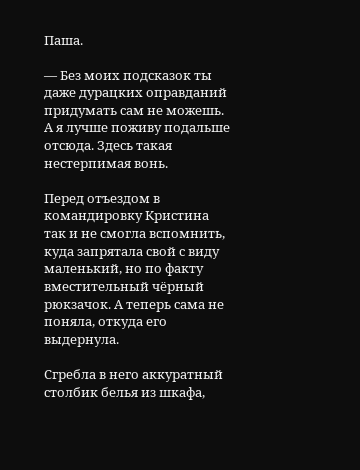Паша.

— Без моих подсказок ты даже дурацких оправданий придумать сам не можешь. А я лучше поживу подальше отсюда. Здесь такая нестерпимая вонь.

Перед отъездом в командировку Кристина так и не смогла вспомнить, куда запрятала свой с виду маленький, но по факту вместительный чёрный рюкзачок. А теперь сама не поняла, откуда его выдернула.

Сгребла в него аккуратный столбик белья из шкафа,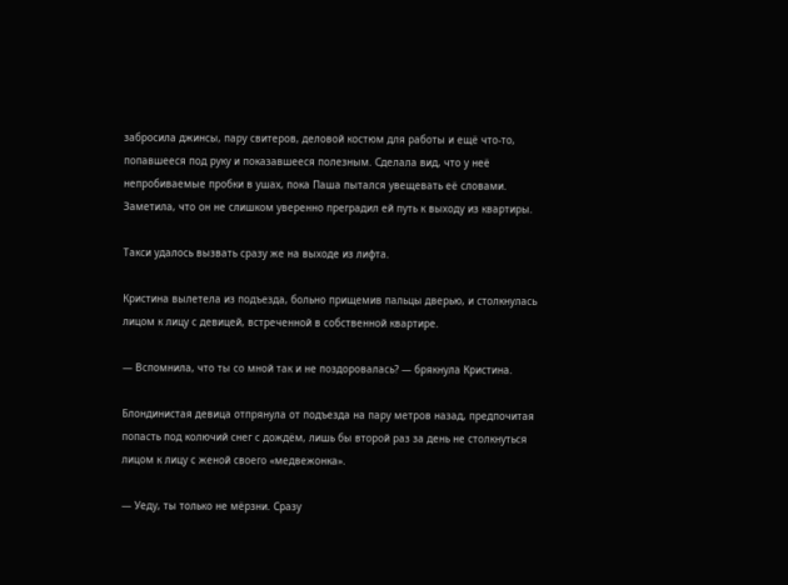забросила джинсы, пару свитеров, деловой костюм для работы и ещё что‑то, попавшееся под руку и показавшееся полезным. Сделала вид, что у неё непробиваемые пробки в ушах, пока Паша пытался увещевать её словами. Заметила, что он не слишком уверенно преградил ей путь к выходу из квартиры.

Такси удалось вызвать сразу же на выходе из лифта.

Кристина вылетела из подъезда, больно прищемив пальцы дверью, и столкнулась лицом к лицу с девицей, встреченной в собственной квартире.

— Вспомнила, что ты со мной так и не поздоровалась? — брякнула Кристина.

Блондинистая девица отпрянула от подъезда на пару метров назад, предпочитая попасть под колючий снег с дождём, лишь бы второй раз за день не столкнуться лицом к лицу с женой своего «медвежонка».

— Уеду, ты только не мёрзни. Сразу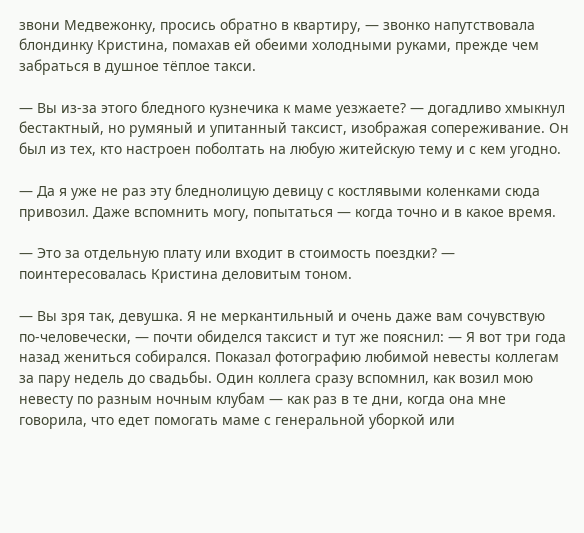звони Медвежонку, просись обратно в квартиру, — звонко напутствовала блондинку Кристина, помахав ей обеими холодными руками, прежде чем забраться в душное тёплое такси.

— Вы из‑за этого бледного кузнечика к маме уезжаете? — догадливо хмыкнул бестактный, но румяный и упитанный таксист, изображая сопереживание. Он был из тех, кто настроен поболтать на любую житейскую тему и с кем угодно.

— Да я уже не раз эту бледнолицую девицу с костлявыми коленками сюда привозил. Даже вспомнить могу, попытаться — когда точно и в какое время.

— Это за отдельную плату или входит в стоимость поездки? — поинтересовалась Кристина деловитым тоном.

— Вы зря так, девушка. Я не меркантильный и очень даже вам сочувствую по‑человечески, — почти обиделся таксист и тут же пояснил: — Я вот три года назад жениться собирался. Показал фотографию любимой невесты коллегам за пару недель до свадьбы. Один коллега сразу вспомнил, как возил мою невесту по разным ночным клубам — как раз в те дни, когда она мне говорила, что едет помогать маме с генеральной уборкой или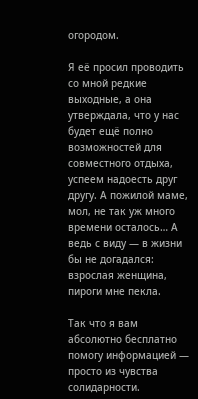огородом.

Я её просил проводить со мной редкие выходные, а она утверждала, что у нас будет ещё полно возможностей для совместного отдыха, успеем надоесть друг другу. А пожилой маме, мол, не так уж много времени осталось… А ведь с виду — в жизни бы не догадался: взрослая женщина, пироги мне пекла.

Так что я вам абсолютно бесплатно помогу информацией — просто из чувства солидарности.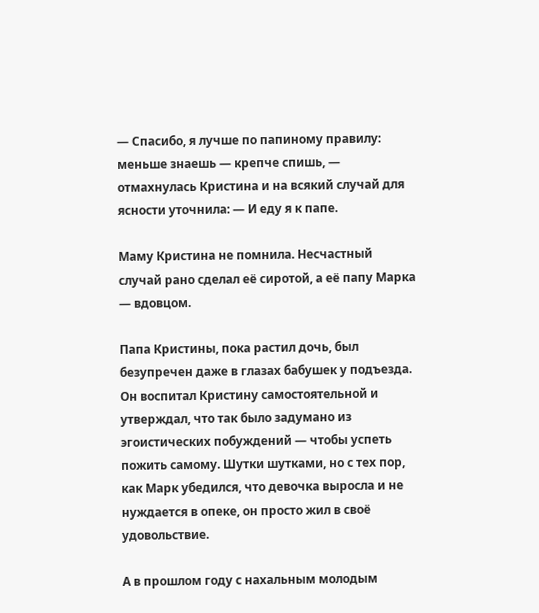— Спасибо, я лучше по папиному правилу: меньше знаешь — крепче спишь, — отмахнулась Кристина и на всякий случай для ясности уточнила: — И еду я к папе.

Маму Кристина не помнила. Несчастный случай рано сделал её сиротой, а её папу Марка — вдовцом.

Папа Кристины, пока растил дочь, был безупречен даже в глазах бабушек у подъезда. Он воспитал Кристину самостоятельной и утверждал, что так было задумано из эгоистических побуждений — чтобы успеть пожить самому. Шутки шутками, но с тех пор, как Марк убедился, что девочка выросла и не нуждается в опеке, он просто жил в своё удовольствие.

А в прошлом году с нахальным молодым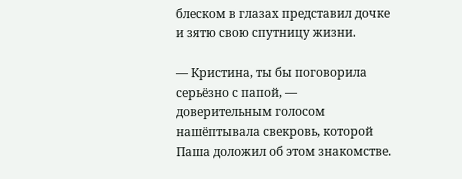блеском в глазах представил дочке и зятю свою спутницу жизни.

— Кристина, ты бы поговорила серьёзно с папой, — доверительным голосом нашёптывала свекровь, которой Паша доложил об этом знакомстве.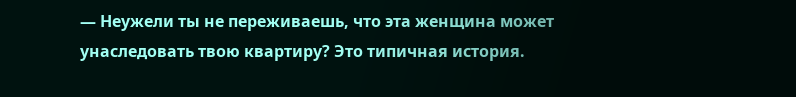— Неужели ты не переживаешь, что эта женщина может унаследовать твою квартиру? Это типичная история.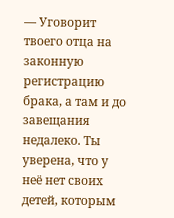— Уговорит твоего отца на законную регистрацию брака, а там и до завещания недалеко. Ты уверена, что у неё нет своих детей, которым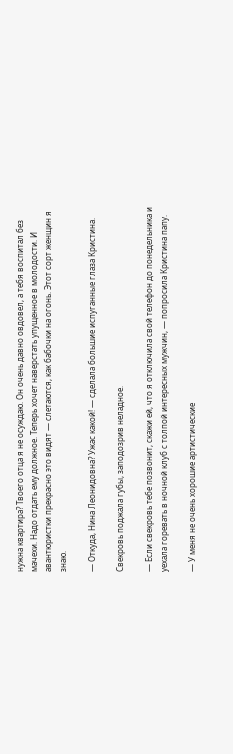нужна квартира? Твоего отца я не осуждаю. Он очень давно овдовел, а тебя воспитал без мачехи. Надо отдать ему должное. Теперь хочет наверстать упущенное в молодости. И авантюристки прекрасно это видят — слетаются, как бабочки на огонь. Этот сорт женщин я знаю.

— Откуда, Нина Леонидовна? Ужас какой! — сделала большие испуганные глаза Кристина.

Свекровь поджала губы, заподозрив неладное.

— Если свекровь тебе позвонит, скажи ей, что я отключила свой телефон до понедельника и уехала горевать в ночной клуб с толпой интересных мужчин, — попросила Кристина папу.

— У меня не очень хорошие артистические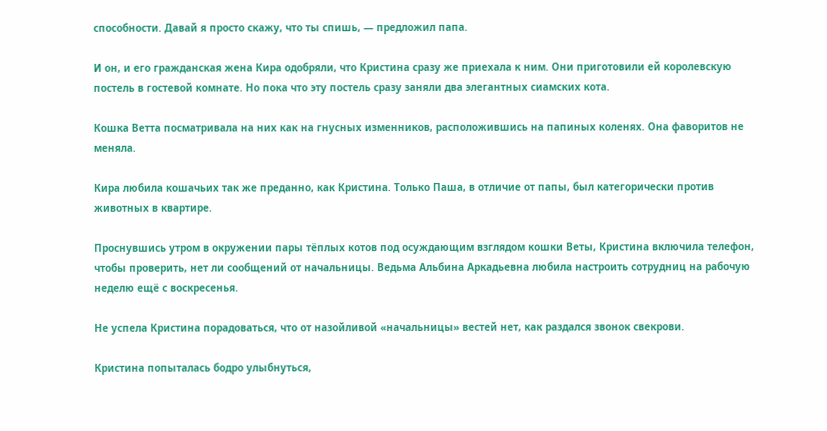способности. Давай я просто скажу, что ты спишь, — предложил папа.

И он, и его гражданская жена Кира одобряли, что Кристина сразу же приехала к ним. Они приготовили ей королевскую постель в гостевой комнате. Но пока что эту постель сразу заняли два элегантных сиамских кота.

Кошка Ветта посматривала на них как на гнусных изменников, расположившись на папиных коленях. Она фаворитов не меняла.

Кира любила кошачьих так же преданно, как Кристина. Только Паша, в отличие от папы, был категорически против животных в квартире.

Проснувшись утром в окружении пары тёплых котов под осуждающим взглядом кошки Веты, Кристина включила телефон, чтобы проверить, нет ли сообщений от начальницы. Ведьма Альбина Аркадьевна любила настроить сотрудниц на рабочую неделю ещё с воскресенья.

Не успела Кристина порадоваться, что от назойливой «начальницы» вестей нет, как раздался звонок свекрови.

Кристина попыталась бодро улыбнуться,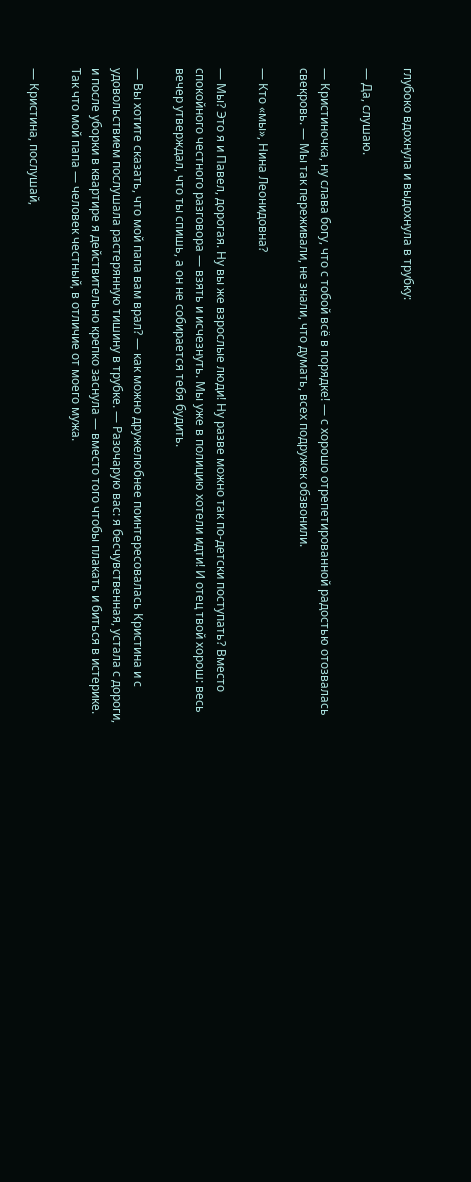глубоко вдохнула и выдохнула в трубку:

— Да, слушаю.

— Кристиночка, ну слава богу, что с тобой всё в порядке! — с хорошо отрепетированной радостью отозвалась свекровь. — Мы так переживали, не знали, что думать, всех подружек обзвонили.

— Кто «мы», Нина Леонидовна?

— Мы? Это я и Павел, дорогая. Ну вы же взрослые люди! Ну разве можно так по‑детски поступать? Вместо спокойного честного разговора — взять и исчезнуть. Мы уже в полицию хотели идти! И отец твой хорош: весь вечер утверждал, что ты спишь, а он не собирается тебя будить.

— Вы хотите сказать, что мой папа вам врал? — как можно дружелюбнее поинтересовалась Кристина и с удовольствием послушала растерянную тишину в трубке. — Разочарую вас: я бесчувственная, устала с дороги, и после уборки в квартире я действительно крепко заснула — вместо того чтобы плакать и биться в истерике. Так что мой папа — человек честный, в отличие от моего мужа.

— Кристина, послушай,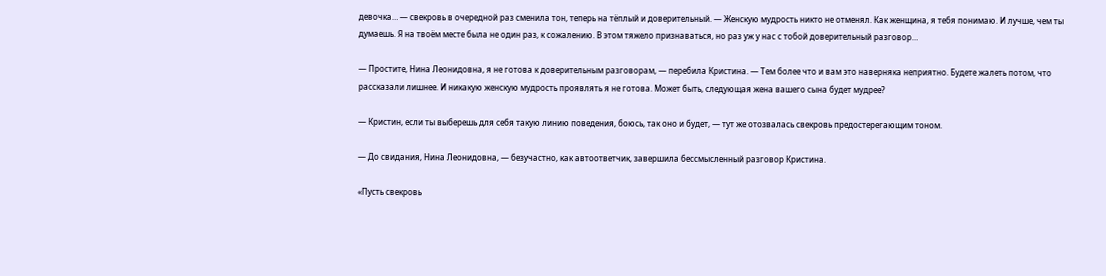девочка… — свекровь в очередной раз сменила тон, теперь на тёплый и доверительный. — Женскую мудрость никто не отменял. Как женщина, я тебя понимаю. И лучше, чем ты думаешь. Я на твоём месте была не один раз, к сожалению. В этом тяжело признаваться, но раз уж у нас с тобой доверительный разговор…

— Простите, Нина Леонидовна, я не готова к доверительным разговорам, — перебила Кристина. — Тем более что и вам это наверняка неприятно. Будете жалеть потом, что рассказали лишнее. И никакую женскую мудрость проявлять я не готова. Может быть, следующая жена вашего сына будет мудрее?

— Кристин, если ты выберешь для себя такую линию поведения, боюсь, так оно и будет, — тут же отозвалась свекровь предостерегающим тоном.

— До свидания, Нина Леонидовна, — безучастно, как автоответчик, завершила бессмысленный разговор Кристина.

«Пусть свекровь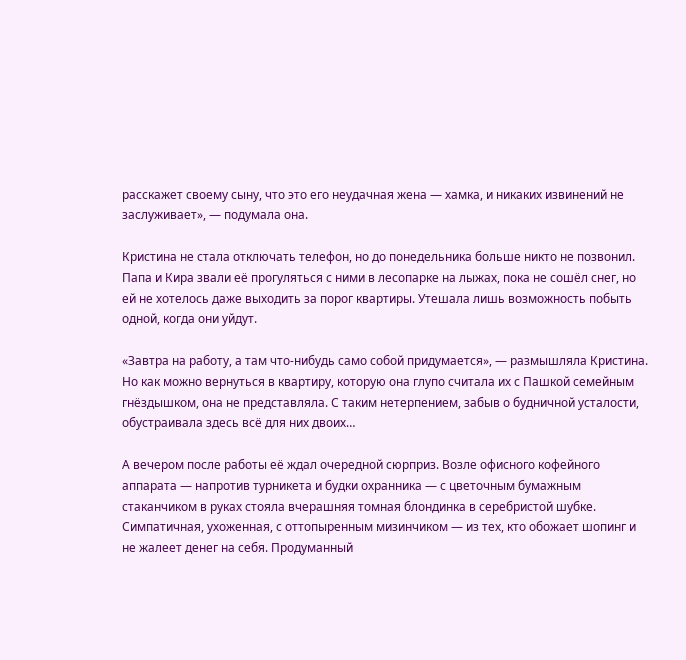расскажет своему сыну, что это его неудачная жена — хамка, и никаких извинений не заслуживает», — подумала она.

Кристина не стала отключать телефон, но до понедельника больше никто не позвонил. Папа и Кира звали её прогуляться с ними в лесопарке на лыжах, пока не сошёл снег, но ей не хотелось даже выходить за порог квартиры. Утешала лишь возможность побыть одной, когда они уйдут.

«Завтра на работу, а там что‑нибудь само собой придумается», — размышляла Кристина. Но как можно вернуться в квартиру, которую она глупо считала их с Пашкой семейным гнёздышком, она не представляла. С таким нетерпением, забыв о будничной усталости, обустраивала здесь всё для них двоих…

А вечером после работы её ждал очередной сюрприз. Возле офисного кофейного аппарата — напротив турникета и будки охранника — с цветочным бумажным стаканчиком в руках стояла вчерашняя томная блондинка в серебристой шубке. Симпатичная, ухоженная, с оттопыренным мизинчиком — из тех, кто обожает шопинг и не жалеет денег на себя. Продуманный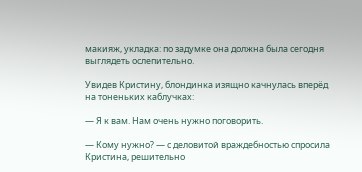макияж, укладка: по задумке она должна была сегодня выглядеть ослепительно.

Увидев Кристину, блондинка изящно качнулась вперёд на тоненьких каблучках:

— Я к вам. Нам очень нужно поговорить.

— Кому нужно? — с деловитой враждебностью спросила Кристина, решительно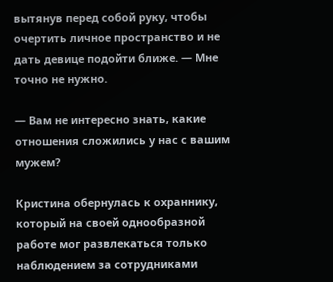вытянув перед собой руку, чтобы очертить личное пространство и не дать девице подойти ближе. — Мне точно не нужно.

— Вам не интересно знать, какие отношения сложились у нас с вашим мужем?

Кристина обернулась к охраннику, который на своей однообразной работе мог развлекаться только наблюдением за сотрудниками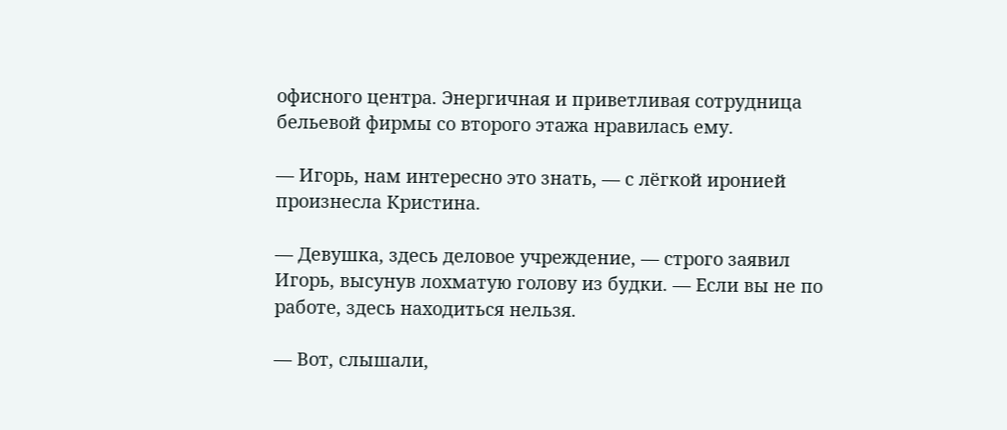офисного центра. Энергичная и приветливая сотрудница бельевой фирмы со второго этажа нравилась ему.

— Игорь, нам интересно это знать, — с лёгкой иронией произнесла Кристина.

— Девушка, здесь деловое учреждение, — строго заявил Игорь, высунув лохматую голову из будки. — Если вы не по работе, здесь находиться нельзя.

— Вот, слышали,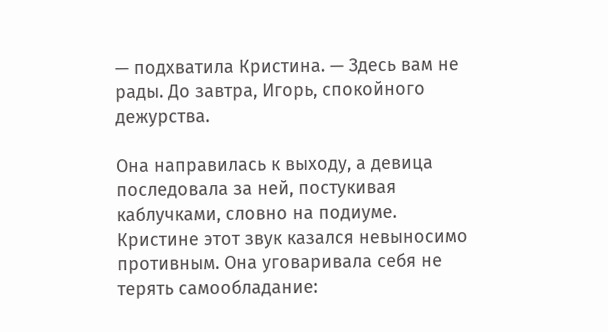— подхватила Кристина. — Здесь вам не рады. До завтра, Игорь, спокойного дежурства.

Она направилась к выходу, а девица последовала за ней, постукивая каблучками, словно на подиуме. Кристине этот звук казался невыносимо противным. Она уговаривала себя не терять самообладание: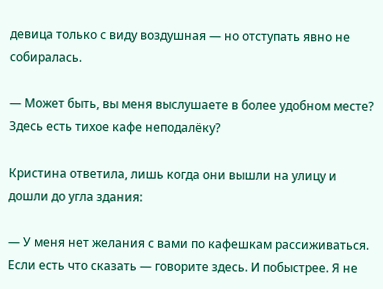девица только с виду воздушная — но отступать явно не собиралась.

— Может быть, вы меня выслушаете в более удобном месте? Здесь есть тихое кафе неподалёку?

Кристина ответила, лишь когда они вышли на улицу и дошли до угла здания:

— У меня нет желания с вами по кафешкам рассиживаться. Если есть что сказать — говорите здесь. И побыстрее. Я не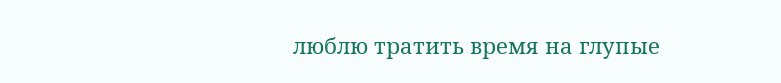люблю тратить время на глупые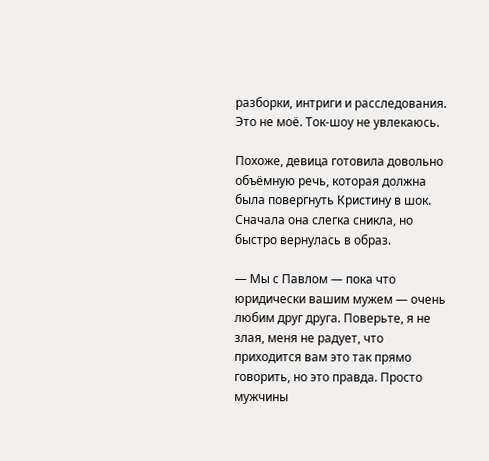разборки, интриги и расследования. Это не моё. Ток‑шоу не увлекаюсь.

Похоже, девица готовила довольно объёмную речь, которая должна была повергнуть Кристину в шок. Сначала она слегка сникла, но быстро вернулась в образ.

— Мы с Павлом — пока что юридически вашим мужем — очень любим друг друга. Поверьте, я не злая, меня не радует, что приходится вам это так прямо говорить, но это правда. Просто мужчины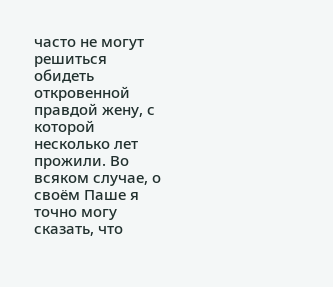часто не могут решиться обидеть откровенной правдой жену, с которой несколько лет прожили. Во всяком случае, о своём Паше я точно могу сказать, что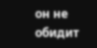он не обидит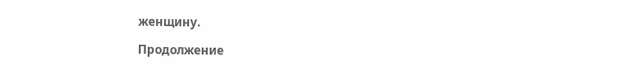женщину.

Продолжение